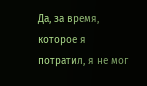Да, за время, которое я потратил, я не мог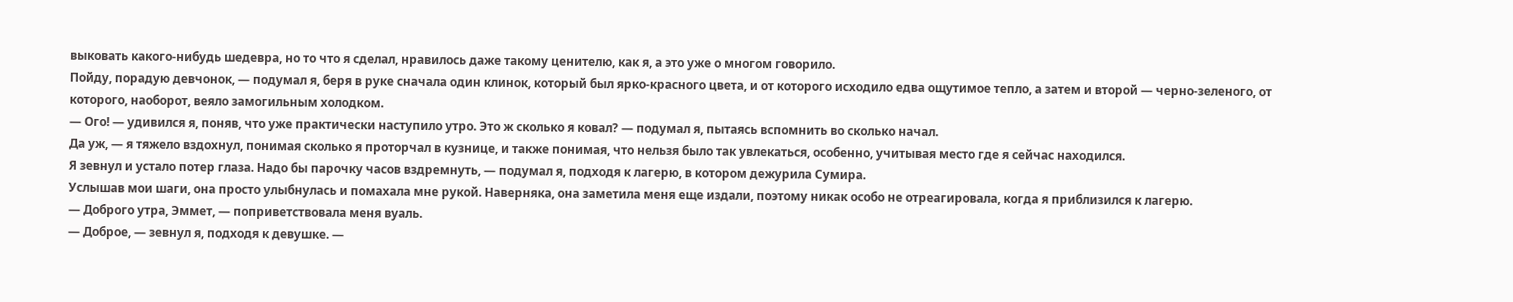выковать какого-нибудь шедевра, но то что я сделал, нравилось даже такому ценителю, как я, а это уже о многом говорило.
Пойду, порадую девчонок, — подумал я, беря в руке сначала один клинок, который был ярко-красного цвета, и от которого исходило едва ощутимое тепло, а затем и второй — черно-зеленого, от которого, наоборот, веяло замогильным холодком.
— Ого! — удивился я, поняв, что уже практически наступило утро. Это ж сколько я ковал? — подумал я, пытаясь вспомнить во сколько начал.
Да уж, — я тяжело вздохнул, понимая сколько я проторчал в кузнице, и также понимая, что нельзя было так увлекаться, особенно, учитывая место где я сейчас находился.
Я зевнул и устало потер глаза. Надо бы парочку часов вздремнуть, — подумал я, подходя к лагерю, в котором дежурила Сумира.
Услышав мои шаги, она просто улыбнулась и помахала мне рукой. Наверняка, она заметила меня еще издали, поэтому никак особо не отреагировала, когда я приблизился к лагерю.
— Доброго утра, Эммет, — поприветствовала меня вуаль.
— Доброе, — зевнул я, подходя к девушке. —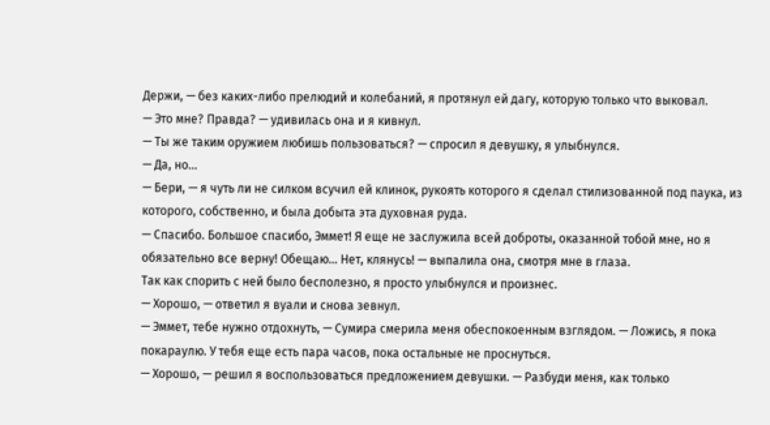Держи, — без каких-либо прелюдий и колебаний, я протянул ей дагу, которую только что выковал.
— Это мне? Правда? — удивилась она и я кивнул.
— Ты же таким оружием любишь пользоваться? — спросил я девушку, я улыбнулся.
— Да, но…
— Бери, — я чуть ли не силком всучил ей клинок, рукоять которого я сделал стилизованной под паука, из которого, собственно, и была добыта эта духовная руда.
— Спасибо. Большое спасибо, Эммет! Я еще не заслужила всей доброты, оказанной тобой мне, но я обязательно все верну! Обещаю… Нет, клянусь! — выпалила она, смотря мне в глаза.
Так как спорить с ней было бесполезно, я просто улыбнулся и произнес.
— Хорошо, — ответил я вуали и снова зевнул.
— Эммет, тебе нужно отдохнуть, — Сумира смерила меня обеспокоенным взглядом. — Ложись, я пока покараулю. У тебя еще есть пара часов, пока остальные не проснуться.
— Хорошо, — решил я воспользоваться предложением девушки. — Разбуди меня, как только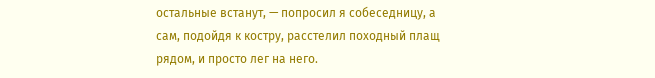остальные встанут, — попросил я собеседницу, а сам, подойдя к костру, расстелил походный плащ рядом, и просто лег на него.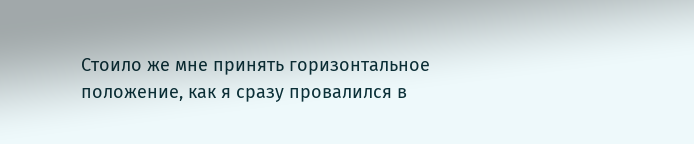Стоило же мне принять горизонтальное положение, как я сразу провалился в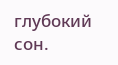глубокий сон.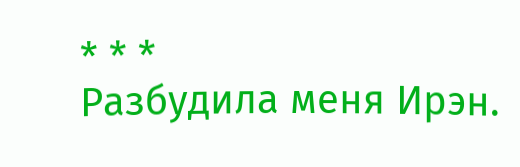* * *
Разбудила меня Ирэн.